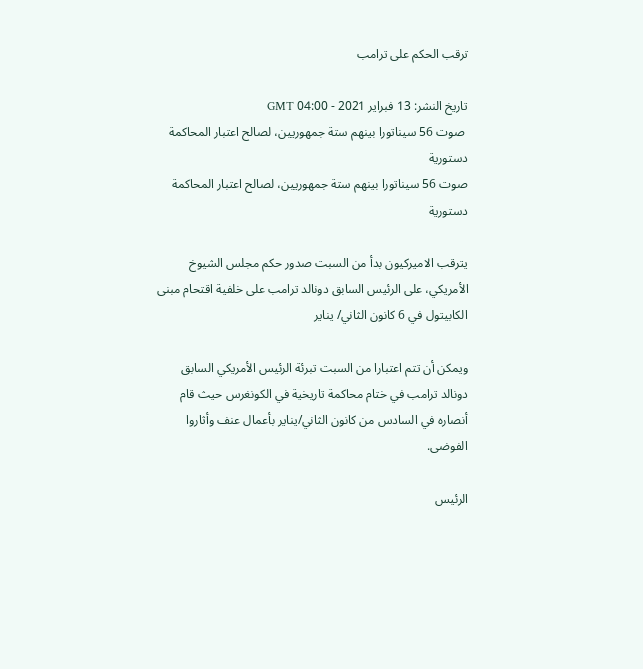ترقب الحكم على ترامب

تاريخ النشر: 13 فبراير 2021 - 04:00 GMT
 صوت 56 سيناتورا بينهم ستة جمهوريين، لصالح اعتبار المحاكمة دستورية
صوت 56 سيناتورا بينهم ستة جمهوريين، لصالح اعتبار المحاكمة دستورية

يترقب الاميركيون بدأ من السبت صدور حكم مجلس الشيوخ الأمريكي، على الرئيس السابق دونالد ترامب على خلفية اقتحام مبنى الكابيتول في 6 كانون الثاني/ يناير

ويمكن أن تتم اعتبارا من السبت تبرئة الرئيس الأمريكي السابق دونالد ترامب في ختام محاكمة تاريخية في الكونغرس حيث قام أنصاره في السادس من كانون الثاني/يناير بأعمال عنف وأثاروا الفوضى.

الرئيس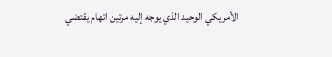الأمريكي الوحيد الذي يوجه إليه مرتين اتهام يقتضي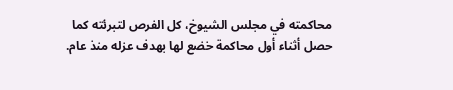محاكمته في مجلس الشيوخ، كل الفرص لتبرئته كما حصل أثناء أول محاكمة خضع لها بهدف عزله منذ عام.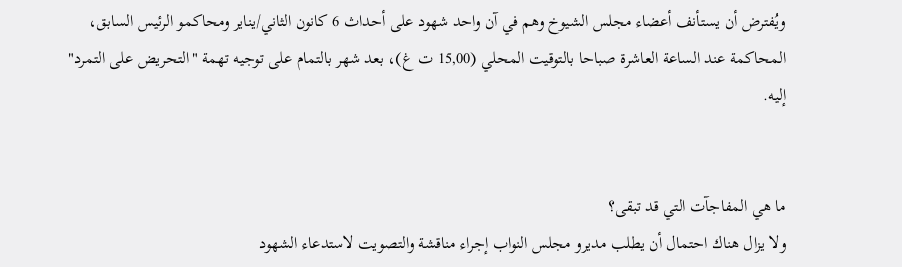ويُفترض أن يستأنف أعضاء مجلس الشيوخ وهم في آن واحد شهود على أحداث 6 كانون الثاني/يناير ومحاكمو الرئيس السابق، المحاكمة عند الساعة العاشرة صباحا بالتوقيت المحلي (15,00 ت غ)، بعد شهر بالتمام على توجيه تهمة "التحريض على التمرد" إليه.


ما هي المفاجآت التي قد تبقى؟
ولا يزال هناك احتمال أن يطلب مديرو مجلس النواب إجراء مناقشة والتصويت لاستدعاء الشهود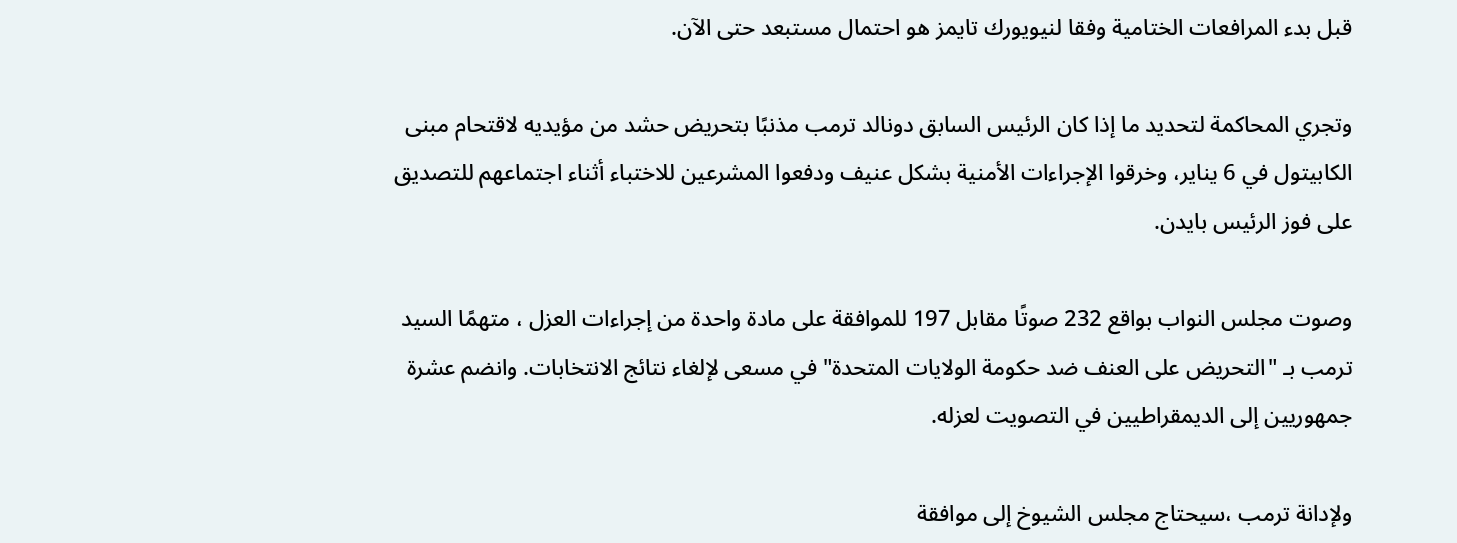قبل بدء المرافعات الختامية وفقا لنيويورك تايمز هو احتمال مستبعد حتى الآن.

وتجري المحاكمة لتحديد ما إذا كان الرئيس السابق دونالد ترمب مذنبًا بتحريض حشد من مؤيديه لاقتحام مبنى الكابيتول في 6 يناير، وخرقوا الإجراءات الأمنية بشكل عنيف ودفعوا المشرعين للاختباء أثناء اجتماعهم للتصديق على فوز الرئيس بايدن.

وصوت مجلس النواب بواقع 232 صوتًا مقابل 197 للموافقة على مادة واحدة من إجراءات العزل ، متهمًا السيد ترمب بـ "التحريض على العنف ضد حكومة الولايات المتحدة" في مسعى لإلغاء نتائج الانتخابات. وانضم عشرة جمهوريين إلى الديمقراطيين في التصويت لعزله.

ولإدانة ترمب ،سيحتاج مجلس الشيوخ إلى موافقة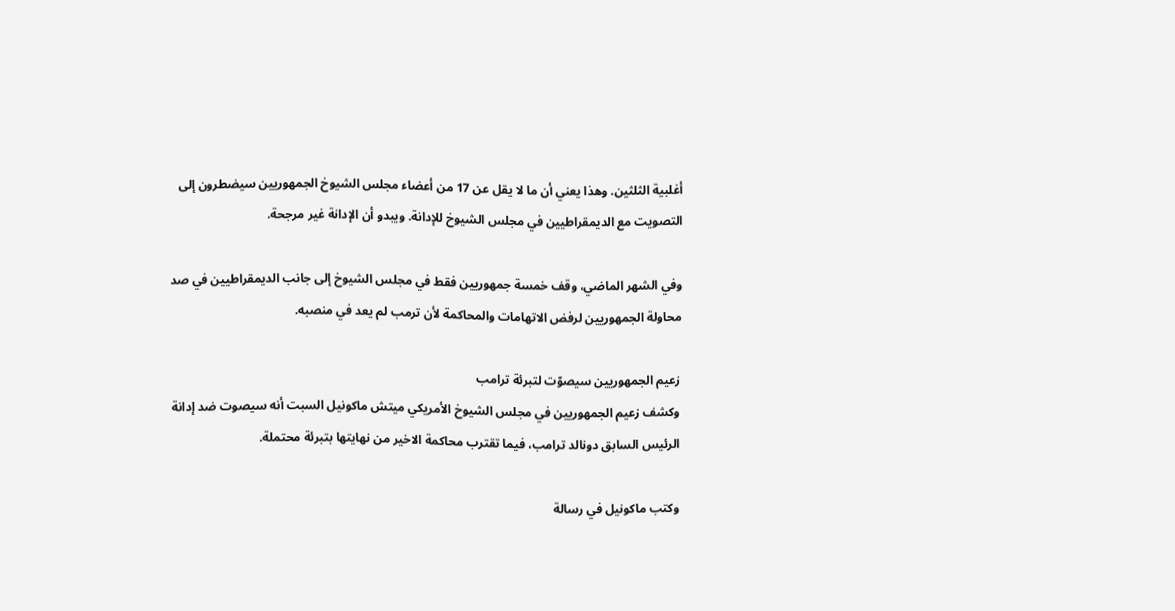أغلبية الثلثين. وهذا يعني أن ما لا يقل عن 17 من أعضاء مجلس الشيوخ الجمهوريين سيضطرون إلى التصويت مع الديمقراطيين في مجلس الشيوخ للإدانة. ويبدو أن الإدانة غير مرجحة.

وفي الشهر الماضي، وقف خمسة جمهوريين فقط في مجلس الشيوخ إلى جانب الديمقراطيين في صد محاولة الجمهوريين لرفض الاتهامات والمحاكمة لأن ترمب لم يعد في منصبه.

زعيم الجمهوريين سيصوّت لتبرئة ترامب
وكشف زعيم الجمهوريين في مجلس الشيوخ الأمريكي ميتش ماكونيل السبت أنه سيصوت ضد إدانة الرئيس السابق دونالد ترامب، فيما تقترب محاكمة الاخير من نهايتها بتبرئة محتملة.

وكتب ماكونيل في رسالة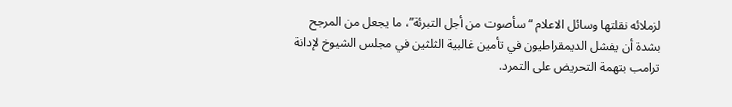لزملائه نقلتها وسائل الاعلام “سأصوت من أجل التبرئة”، ما يجعل من المرجح بشدة أن يفشل الديمقراطيون في تأمين غالبية الثلثين في مجلس الشيوخ لإدانة ترامب بتهمة التحريض على التمرد.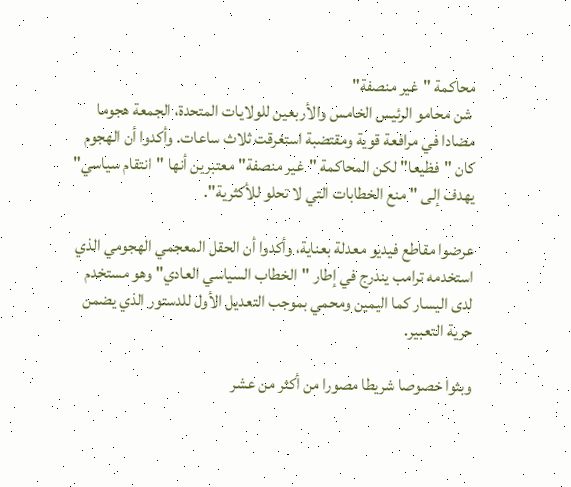محاكمة "غير منصفة"
 شن محامو الرئيس الخامس والأربعين للولايات المتحدة، الجمعة هجوما مضادا في مرافعة قوية ومقتضبة استغرقت ثلاث ساعات. وأكدوا أن الهجوم كان "فظيعا" لكن المحاكمة "غير منصفة" معتبرين أنها "انتقام سياسي" يهدف إلى "منع الخطابات التي لا تحلو للأكثرية".

عرضوا مقاطع فيديو معدلة بعناية، وأكدوا أن الحقل المعجمي الهجومي الذي استخدمه ترامب يندرج في إطار "الخطاب السياسي العادي" وهو مستخدم لدى اليسار كما اليمين ومحمي بموجب التعديل الأول للدستور الذي يضمن حرية التعبير.

وبثوا خصوصا شريطا مصورا من أكثر من عشر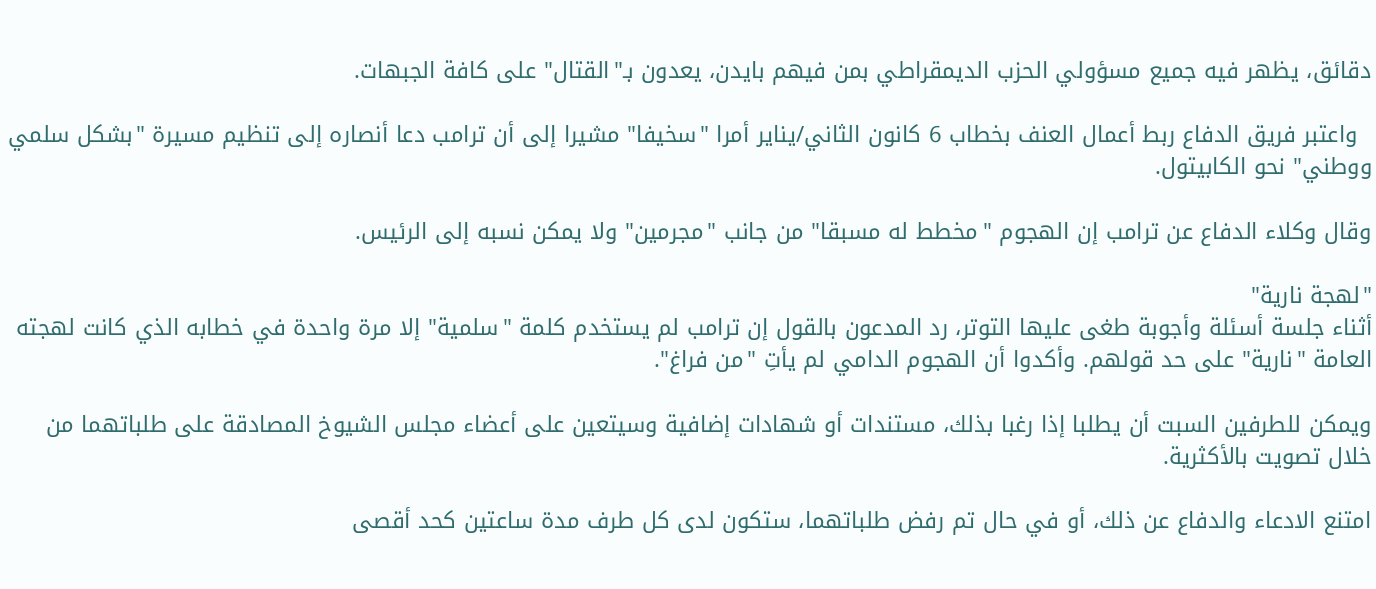دقائق، يظهر فيه جميع مسؤولي الحزب الديمقراطي بمن فيهم بايدن، يعدون بـ"القتال" على كافة الجبهات.

  واعتبر فريق الدفاع ربط أعمال العنف بخطاب 6 كانون الثاني/يناير أمرا "سخيفا" مشيرا إلى أن ترامب دعا أنصاره إلى تنظيم مسيرة "بشكل سلمي ووطني" نحو الكابيتول.

وقال وكلاء الدفاع عن ترامب إن الهجوم "مخطط له مسبقا" من جانب "مجرمين" ولا يمكن نسبه إلى الرئيس.

"لهجة نارية"
أثناء جلسة أسئلة وأجوبة طغى عليها التوتر، رد المدعون بالقول إن ترامب لم يستخدم كلمة "سلمية" إلا مرة واحدة في خطابه الذي كانت لهجته العامة "نارية" على حد قولهم. وأكدوا أن الهجوم الدامي لم يأتِ "من فراغ".

ويمكن للطرفين السبت أن يطلبا إذا رغبا بذلك، مستندات أو شهادات إضافية وسيتعين على أعضاء مجلس الشيوخ المصادقة على طلباتهما من خلال تصويت بالأكثرية.

امتنع الادعاء والدفاع عن ذلك، أو في حال تم رفض طلباتهما، ستكون لدى كل طرف مدة ساعتين كحد أقصى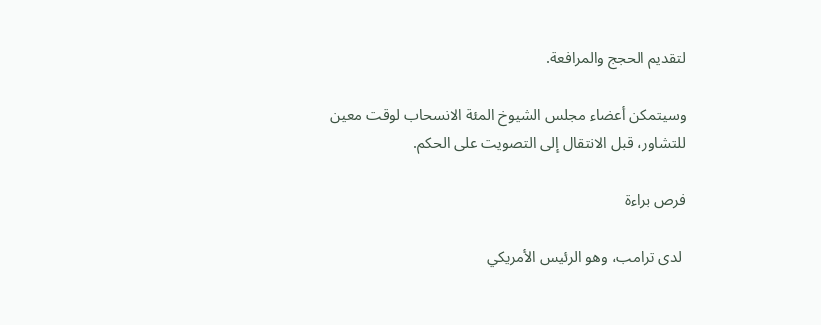لتقديم الحجج والمرافعة.

وسيتمكن أعضاء مجلس الشيوخ المئة الانسحاب لوقت معين للتشاور، قبل الانتقال إلى التصويت على الحكم.

فرص براءة

 لدى ترامب، وهو الرئيس الأمريكي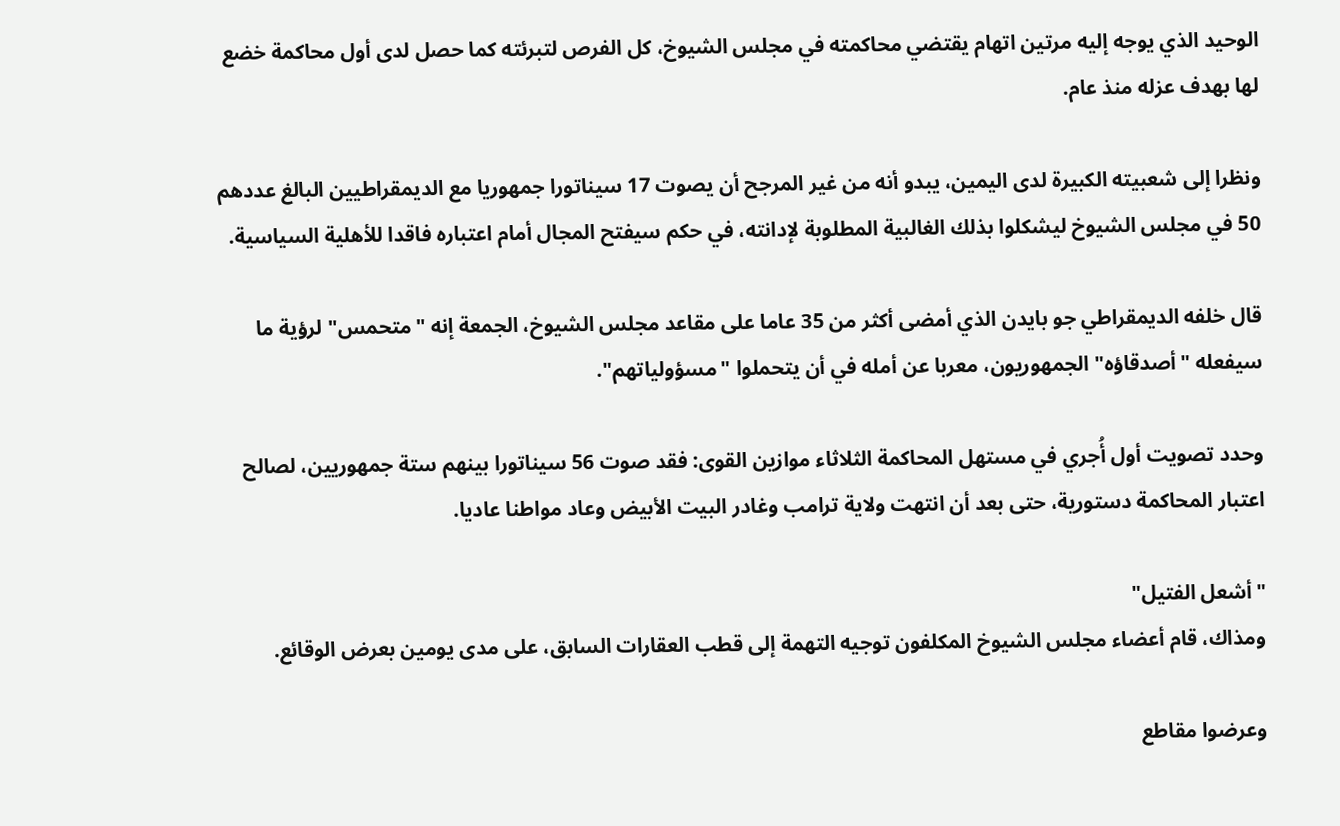الوحيد الذي يوجه إليه مرتين اتهام يقتضي محاكمته في مجلس الشيوخ، كل الفرص لتبرئته كما حصل لدى أول محاكمة خضع لها بهدف عزله منذ عام.

ونظرا إلى شعبيته الكبيرة لدى اليمين، يبدو أنه من غير المرجح أن يصوت 17 سيناتورا جمهوريا مع الديمقراطيين البالغ عددهم 50 في مجلس الشيوخ ليشكلوا بذلك الغالبية المطلوبة لإدانته، في حكم سيفتح المجال أمام اعتباره فاقدا للأهلية السياسية.

قال خلفه الديمقراطي جو بايدن الذي أمضى أكثر من 35 عاما على مقاعد مجلس الشيوخ، الجمعة إنه "متحمس" لرؤية ما سيفعله "أصدقاؤه" الجمهوريون، معربا عن أمله في أن يتحملوا "مسؤولياتهم".

وحدد تصويت أول أُجري في مستهل المحاكمة الثلاثاء موازين القوى: فقد صوت 56 سيناتورا بينهم ستة جمهوريين، لصالح اعتبار المحاكمة دستورية، حتى بعد أن انتهت ولاية ترامب وغادر البيت الأبيض وعاد مواطنا عاديا.

"أشعل الفتيل"
ومذاك، قام أعضاء مجلس الشيوخ المكلفون توجيه التهمة إلى قطب العقارات السابق، على مدى يومين بعرض الوقائع.

وعرضوا مقاطع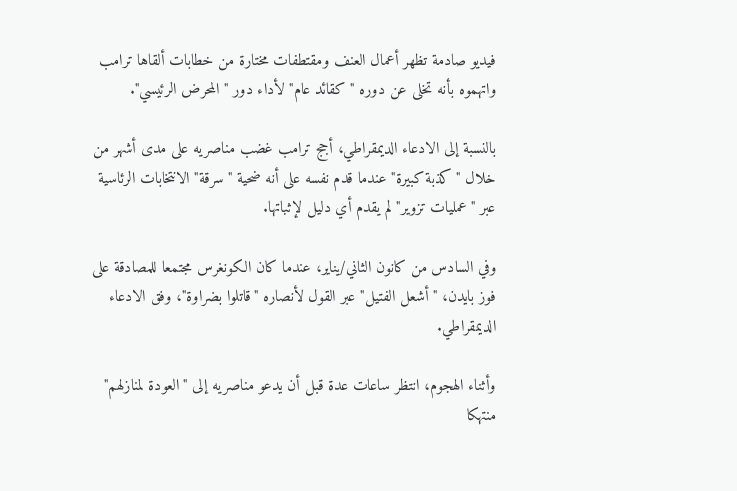فيديو صادمة تظهر أعمال العنف ومقتطفات مختارة من خطابات ألقاها ترامب واتهموه بأنه تخلى عن دوره "كقائد عام" لأداء دور "المحرض الرئيسي".

بالنسبة إلى الادعاء الديمقراطي، أجج ترامب غضب مناصريه على مدى أشهر من خلال "كذبة كبيرة" عندما قدم نفسه على أنه ضحية "سرقة" الانتخابات الرئاسية عبر "عمليات تزوير" لم يقدم أي دليل لإثباتها.

وفي السادس من كانون الثاني/يناير، عندما كان الكونغرس مجتمعا للمصادقة على فوز بايدن، "أشعل الفتيل" عبر القول لأنصاره "قاتلوا بضراوة"، وفق الادعاء الديمقراطي.

وأثناء الهجوم، انتظر ساعات عدة قبل أن يدعو مناصريه إلى "العودة لمنازلهم" منتهكا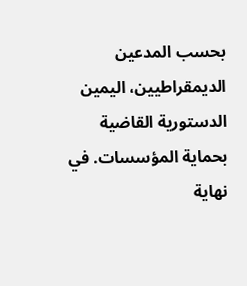بحسب المدعين الديمقراطيين، اليمين الدستورية القاضية بحماية المؤسسات. في نهاية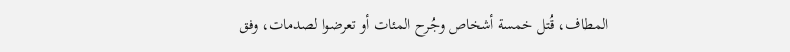المطاف، قُتل خمسة أشخاص وجُرح المئات أو تعرضوا لصدمات، وفق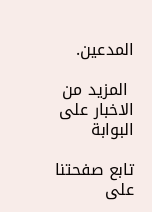المدعين.

 المزيد من الاخبار على البوابة

تابع صفحتنا على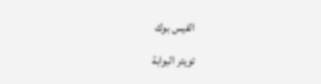الفيس بوك

تويتر البوابة